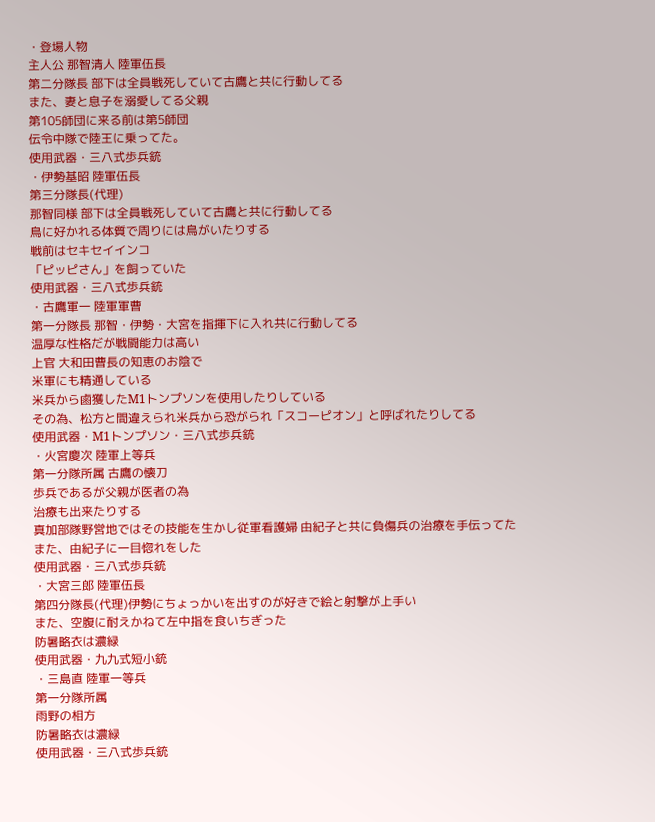・登場人物
主人公 那智清人 陸軍伍長
第二分隊長 部下は全員戦死していて古鷹と共に行動してる
また、妻と息子を溺愛してる父親
第105師団に来る前は第5師団
伝令中隊で陸王に乗ってた。
使用武器・三八式歩兵銃
・伊勢基昭 陸軍伍長
第三分隊長(代理)
那智同様 部下は全員戦死していて古鷹と共に行動してる
鳥に好かれる体質で周りには鳥がいたりする
戦前はセキセイインコ
「ピッピさん」を飼っていた
使用武器・三八式歩兵銃
・古鷹軍一 陸軍軍曹
第一分隊長 那智・伊勢・大宮を指揮下に入れ共に行動してる
温厚な性格だが戦闘能力は高い
上官 大和田曹長の知恵のお陰で
米軍にも精通している
米兵から鹵獲したM1トンプソンを使用したりしている
その為、松方と間違えられ米兵から恐がられ「スコーピオン」と呼ばれたりしてる
使用武器・M1トンプソン・三八式歩兵銃
・火宮慶次 陸軍上等兵
第一分隊所属 古鷹の懐刀
歩兵であるが父親が医者の為
治療も出来たりする
真加部隊野営地ではその技能を生かし従軍看護婦 由紀子と共に負傷兵の治療を手伝ってた
また、由紀子に一目惚れをした
使用武器・三八式歩兵銃
・大宮三郎 陸軍伍長
第四分隊長(代理)伊勢にちょっかいを出すのが好きで絵と射撃が上手い
また、空腹に耐えかねて左中指を食いちぎった
防暑略衣は濃緑
使用武器・九九式短小銃
・三島直 陸軍一等兵
第一分隊所属
雨野の相方
防暑略衣は濃緑
使用武器・三八式歩兵銃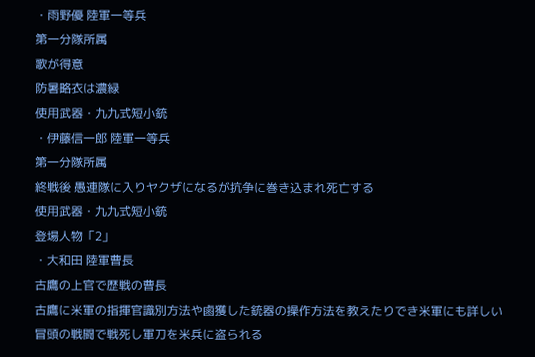・雨野優 陸軍一等兵
第一分隊所属
歌が得意
防暑略衣は濃緑
使用武器・九九式短小銃
・伊藤信一郎 陸軍一等兵
第一分隊所属
終戦後 愚連隊に入りヤクザになるが抗争に巻き込まれ死亡する
使用武器・九九式短小銃
登場人物「2」
・大和田 陸軍曹長
古鷹の上官で歴戦の曹長
古鷹に米軍の指揮官識別方法や鹵獲した銃器の操作方法を教えたりでき米軍にも詳しい
冒頭の戦闘で戦死し軍刀を米兵に盗られる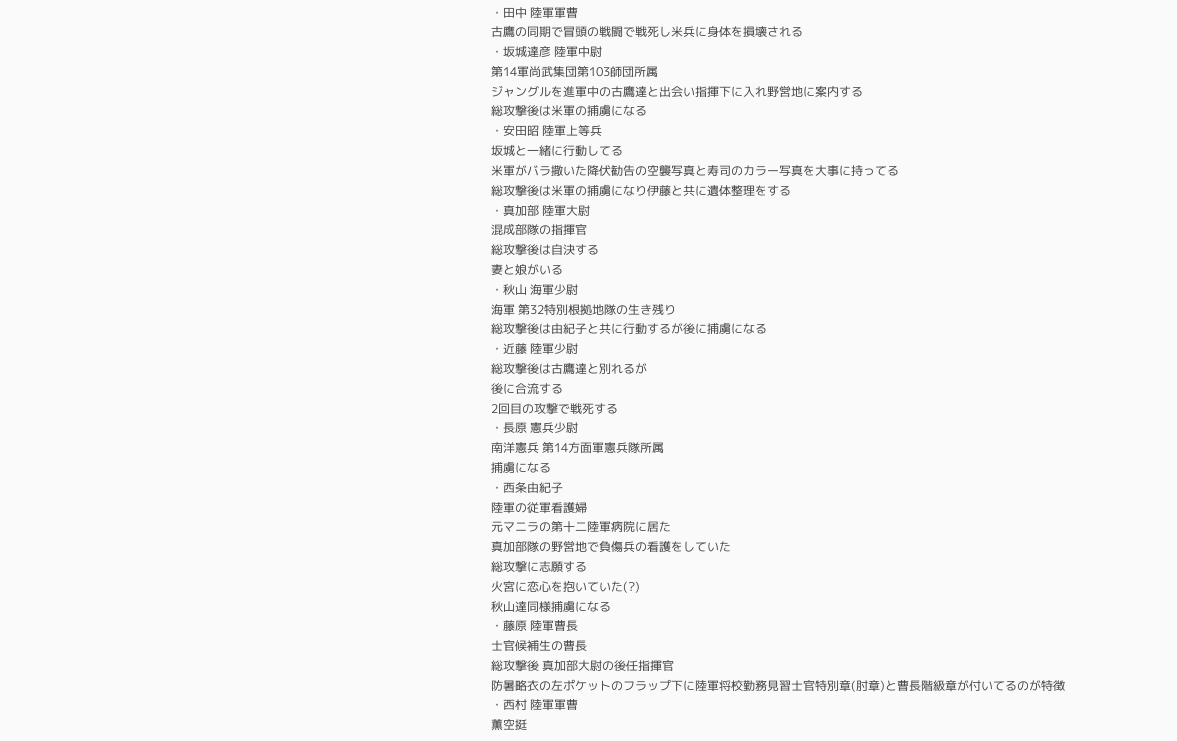・田中 陸軍軍曹
古鷹の同期で冒頭の戦闘で戦死し米兵に身体を損壊される
・坂城達彦 陸軍中尉
第14軍尚武集団第103師団所属
ジャングルを進軍中の古鷹達と出会い指揮下に入れ野営地に案内する
総攻撃後は米軍の捕虜になる
・安田昭 陸軍上等兵
坂城と一緒に行動してる
米軍がバラ撒いた降伏勧告の空襲写真と寿司のカラー写真を大事に持ってる
総攻撃後は米軍の捕虜になり伊藤と共に遺体整理をする
・真加部 陸軍大尉
混成部隊の指揮官
総攻撃後は自決する
妻と娘がいる
・秋山 海軍少尉
海軍 第32特別根拠地隊の生き残り
総攻撃後は由紀子と共に行動するが後に捕虜になる
・近藤 陸軍少尉
総攻撃後は古鷹達と別れるが
後に合流する
2回目の攻撃で戦死する
・長原 憲兵少尉
南洋憲兵 第14方面軍憲兵隊所属
捕虜になる
・西条由紀子
陸軍の従軍看護婦
元マニラの第十二陸軍病院に居た
真加部隊の野営地で負傷兵の看護をしていた
総攻撃に志願する
火宮に恋心を抱いていた(?)
秋山達同様捕虜になる
・藤原 陸軍曹長
士官候補生の曹長
総攻撃後 真加部大尉の後任指揮官
防暑略衣の左ポケットのフラップ下に陸軍将校勤務見習士官特別章(肘章)と曹長階級章が付いてるのが特徴
・西村 陸軍軍曹
薫空挺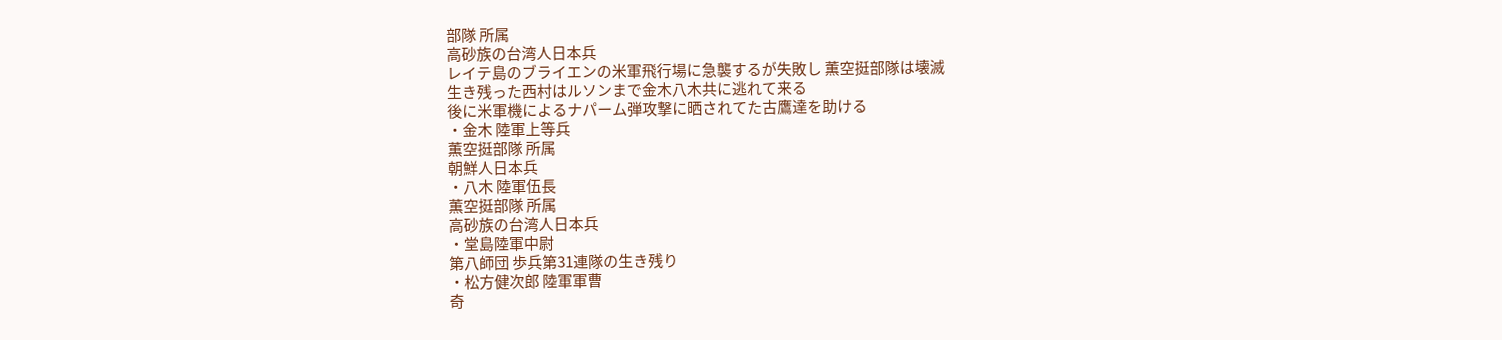部隊 所属
高砂族の台湾人日本兵
レイテ島のブライエンの米軍飛行場に急襲するが失敗し 薫空挺部隊は壊滅
生き残った西村はルソンまで金木八木共に逃れて来る
後に米軍機によるナパーム弾攻撃に晒されてた古鷹達を助ける
・金木 陸軍上等兵
薫空挺部隊 所属
朝鮮人日本兵
・八木 陸軍伍長
薫空挺部隊 所属
高砂族の台湾人日本兵
・堂島陸軍中尉
第八師団 歩兵第31連隊の生き残り
・松方健次郎 陸軍軍曹
奇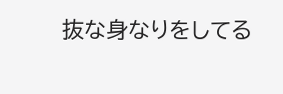抜な身なりをしてる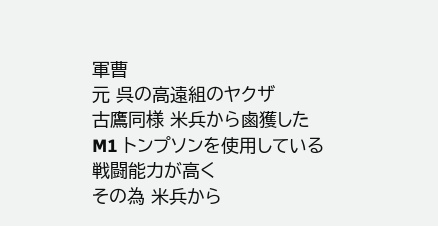軍曹
元 呉の高遠組のヤクザ
古鷹同様 米兵から鹵獲した
M1 トンプソンを使用している
戦闘能力が高く
その為 米兵から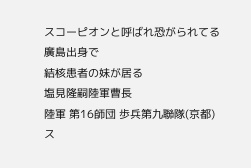スコーピオンと呼ばれ恐がられてる
廣島出身で
結核患者の妹が居る
塩見隆嗣陸軍曹長
陸軍 第16師団 歩兵第九聯隊(京都)
ス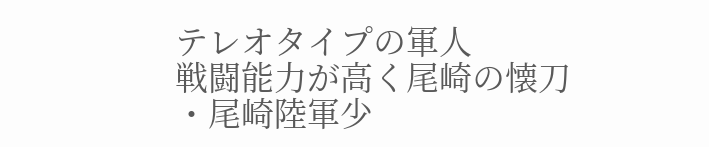テレオタイプの軍人
戦闘能力が高く尾崎の懐刀
・尾崎陸軍少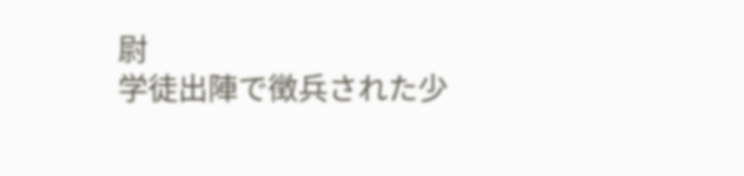尉
学徒出陣で徴兵された少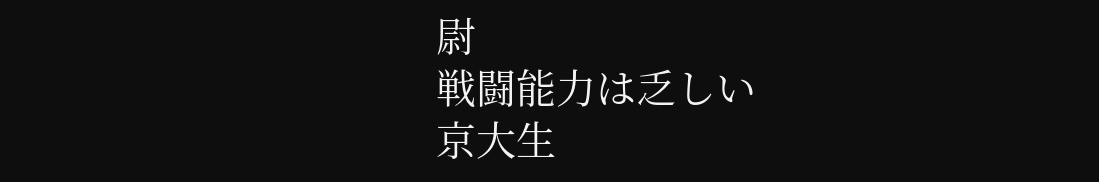尉
戦闘能力は乏しい
京大生